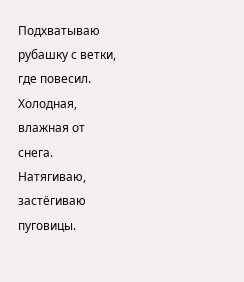Подхватываю рубашку с ветки, где повесил. Холодная, влажная от снега. Натягиваю, застёгиваю пуговицы.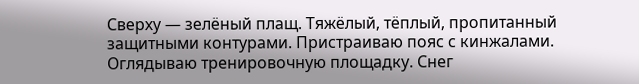Сверху — зелёный плащ. Тяжёлый, тёплый, пропитанный защитными контурами. Пристраиваю пояс с кинжалами.
Оглядываю тренировочную площадку. Снег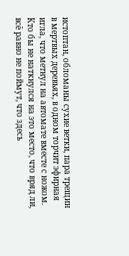истоптан, обломаны сухие ветки, пара трещин в мертвых деревьях, в одном торчит эфирная игла, что метнул на автомате вместе с ножом.
Кто бы не наткнулся на это место, что вряд ли, всё равно не поймут, что здесь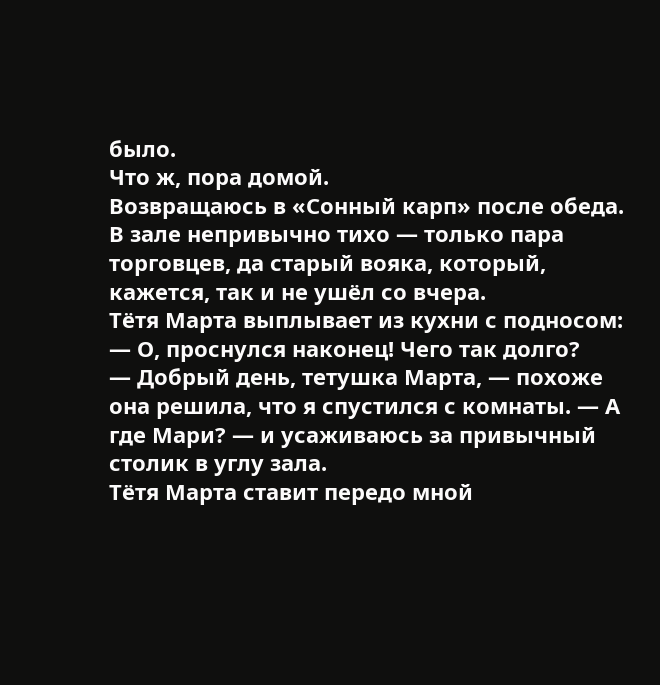было.
Что ж, пора домой.
Возвращаюсь в «Сонный карп» после обеда. В зале непривычно тихо — только пара торговцев, да старый вояка, который, кажется, так и не ушёл со вчера.
Тётя Марта выплывает из кухни с подносом:
— О, проснулся наконец! Чего так долго?
— Добрый день, тетушка Марта, — похоже она решила, что я спустился с комнаты. — А где Мари? — и усаживаюсь за привычный столик в углу зала.
Тётя Марта ставит передо мной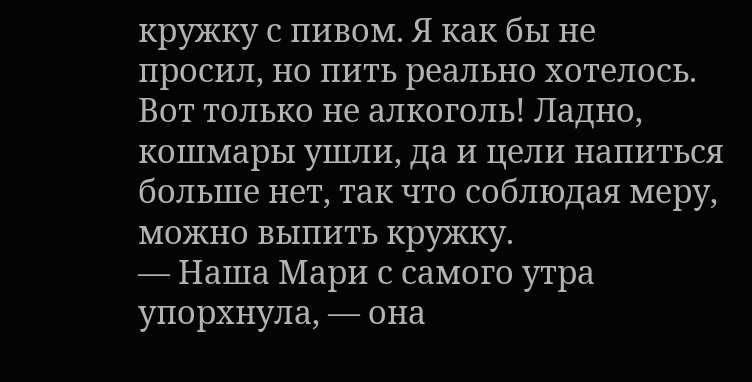кружку с пивом. Я как бы не просил, но пить реально хотелось. Вот только не алкоголь! Ладно, кошмары ушли, да и цели напиться больше нет, так что соблюдая меру, можно выпить кружку.
— Наша Мари с самого утра упорхнула, — она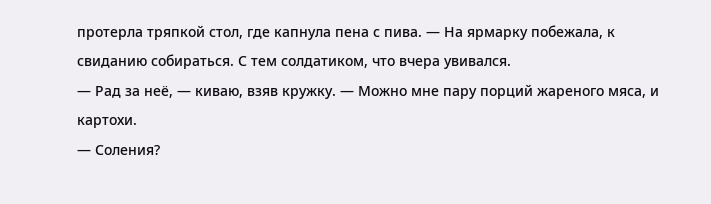протерла тряпкой стол, где капнула пена с пива. — На ярмарку побежала, к свиданию собираться. С тем солдатиком, что вчера увивался.
— Рад за неё, — киваю, взяв кружку. — Можно мне пару порций жареного мяса, и картохи.
— Соления?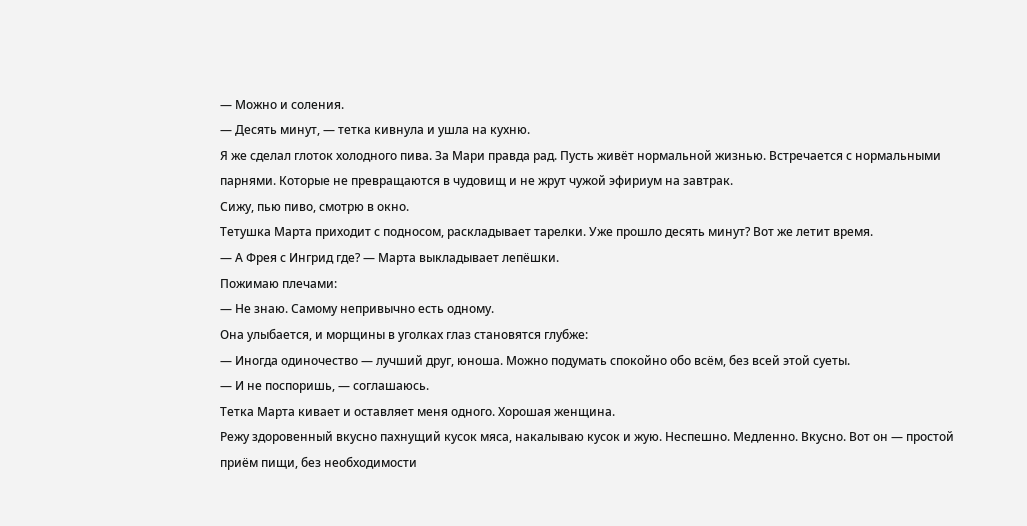— Можно и соления.
— Десять минут, — тетка кивнула и ушла на кухню.
Я же сделал глоток холодного пива. За Мари правда рад. Пусть живёт нормальной жизнью. Встречается с нормальными парнями. Которые не превращаются в чудовищ и не жрут чужой эфириум на завтрак.
Сижу, пью пиво, смотрю в окно.
Тетушка Марта приходит с подносом, раскладывает тарелки. Уже прошло десять минут? Вот же летит время.
— А Фрея с Ингрид где? — Марта выкладывает лепёшки.
Пожимаю плечами:
— Не знаю. Самому непривычно есть одному.
Она улыбается, и морщины в уголках глаз становятся глубже:
— Иногда одиночество — лучший друг, юноша. Можно подумать спокойно обо всём, без всей этой суеты.
— И не поспоришь, — соглашаюсь.
Тетка Марта кивает и оставляет меня одного. Хорошая женщина.
Режу здоровенный вкусно пахнущий кусок мяса, накалываю кусок и жую. Неспешно. Медленно. Вкусно. Вот он — простой приём пищи, без необходимости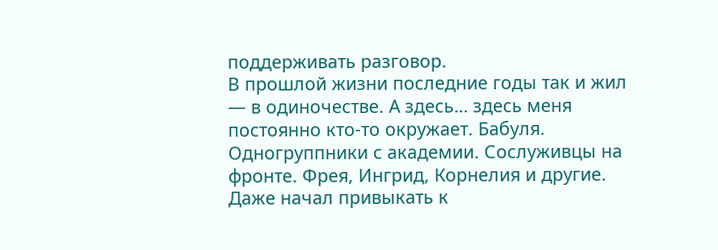поддерживать разговор.
В прошлой жизни последние годы так и жил — в одиночестве. А здесь… здесь меня постоянно кто-то окружает. Бабуля. Одногруппники с академии. Сослуживцы на фронте. Фрея, Ингрид, Корнелия и другие. Даже начал привыкать к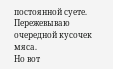постоянной суете.
Пережевываю очередной кусочек мяса.
Но вот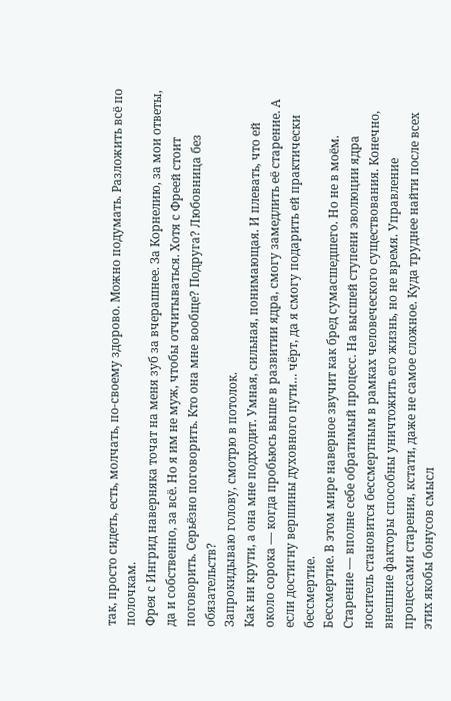так, просто сидеть, есть, молчать, по-своему здорово. Можно подумать. Разложить всё по полочкам.
Фрея с Ингрид наверняка точат на меня зуб за вчерашнее. За Корнелию, за мои ответы, да и собственно, за всё. Но я им не муж, чтобы отчитываться. Хотя с Фреей стоит поговорить. Серьёзно поговорить. Кто она мне вообще? Подруга? Любовница без обязательств?
Запрокидываю голову, смотрю в потолок.
Как ни крути, а она мне подходит. Умная, сильная, понимающая. И плевать, что ей около сорока — когда пробьюсь выше в развитии ядра, смогу замедлить её старение. А если достигну вершины духовного пути… чёрт, да я смогу подарить ей практически бессмертие.
Бессмертие. В этом мире наверное звучит как бред сумасшедшего. Но не в моём. Старение — вполне себе обратимый процесс. На высшей ступени эволюции ядра носитель становится бессмертным в рамках человеческого существования. Конечно, внешние факторы способны уничтожить его жизнь, но не время. Управление процессами старения, кстати, даже не самое сложное. Куда труднее найти после всех этих якобы бонусов смысл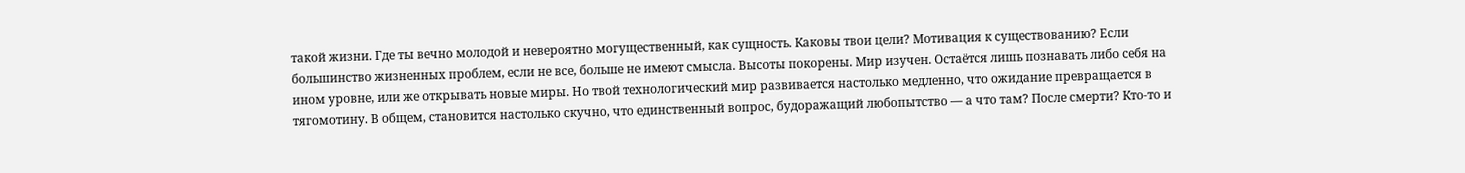такой жизни. Где ты вечно молодой и невероятно могущественный, как сущность. Каковы твои цели? Мотивация к существованию? Если большинство жизненных проблем, если не все, больше не имеют смысла. Высоты покорены. Мир изучен. Остаётся лишь познавать либо себя на ином уровне, или же открывать новые миры. Но твой технологический мир развивается настолько медленно, что ожидание превращается в тягомотину. В общем, становится настолько скучно, что единственный вопрос, будоражащий любопытство — а что там? После смерти? Кто-то и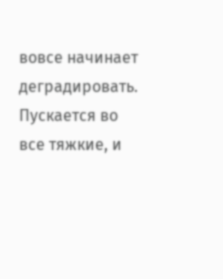вовсе начинает деградировать. Пускается во все тяжкие, и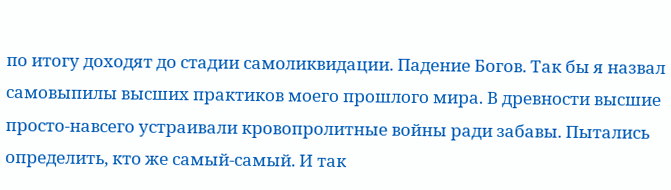по итогу доходят до стадии самоликвидации. Падение Богов. Так бы я назвал самовыпилы высших практиков моего прошлого мира. В древности высшие просто-навсего устраивали кровопролитные войны ради забавы. Пытались определить, кто же самый-самый. И так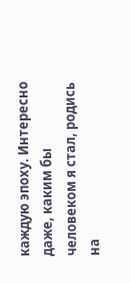каждую эпоху. Интересно даже, каким бы человеком я стал, родись на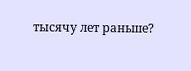тысячу лет раньше?